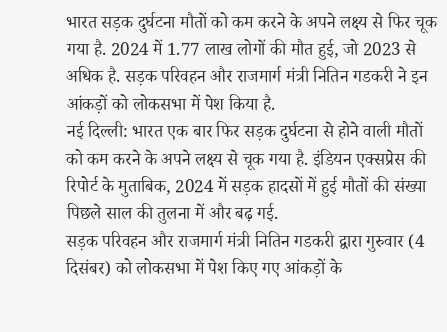भारत सड़क दुर्घटना मौतों को कम करने के अपने लक्ष्य से फिर चूक गया है. 2024 में 1.77 लाख लोगों की मौत हुई, जो 2023 से अधिक है. सड़क परिवहन और राजमार्ग मंत्री नितिन गडकरी ने इन आंकड़ों को लोकसभा में पेश किया है.
नई दिल्ली: भारत एक बार फिर सड़क दुर्घटना से होने वाली मौतों को कम करने के अपने लक्ष्य से चूक गया है. इंडियन एक्सप्रेस की रिपोर्ट के मुताबिक, 2024 में सड़क हादसों में हुई मौतों की संख्या पिछले साल की तुलना में और बढ़ गई.
सड़क परिवहन और राजमार्ग मंत्री नितिन गडकरी द्वारा गुरुवार (4 दिसंबर) को लोकसभा में पेश किए गए आंकड़ों के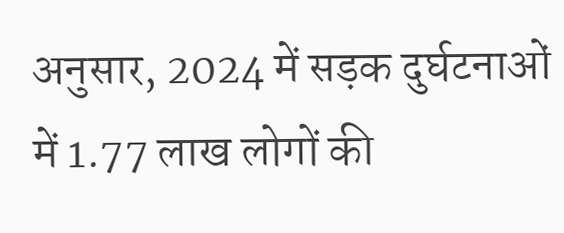अनुसार, 2024 में सड़क दुर्घटनाओं में 1.77 लाख लोगों की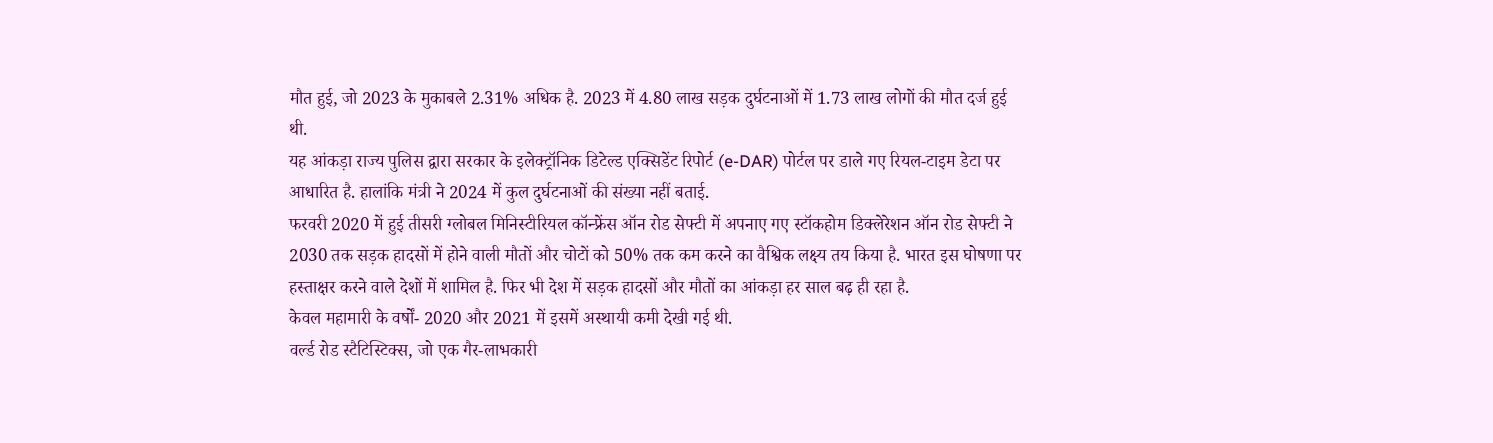मौत हुई, जो 2023 के मुकाबले 2.31% अधिक है. 2023 में 4.80 लाख सड़क दुर्घटनाओं में 1.73 लाख लोगों की मौत दर्ज हुई थी.
यह आंकड़ा राज्य पुलिस द्वारा सरकार के इलेक्ट्रॉनिक डिटेल्ड एक्सिडेंट रिपोर्ट (e-DAR) पोर्टल पर डाले गए रियल-टाइम डेटा पर आधारित है. हालांकि मंत्री ने 2024 में कुल दुर्घटनाओं की संख्या नहीं बताई.
फरवरी 2020 में हुई तीसरी ग्लोबल मिनिस्टीरियल कॉन्फ्रेंस ऑन रोड सेफ्टी में अपनाए गए स्टॉकहोम डिक्लेरेशन ऑन रोड सेफ्टी ने 2030 तक सड़क हादसों में होने वाली मौतों और चोटों को 50% तक कम करने का वैश्विक लक्ष्य तय किया है. भारत इस घोषणा पर हस्ताक्षर करने वाले देशों में शामिल है. फिर भी देश में सड़क हादसों और मौतों का आंकड़ा हर साल बढ़ ही रहा है.
केवल महामारी के वर्षों- 2020 और 2021 में इसमें अस्थायी कमी देखी गई थी.
वर्ल्ड रोड स्टैटिस्टिक्स, जो एक गैर-लाभकारी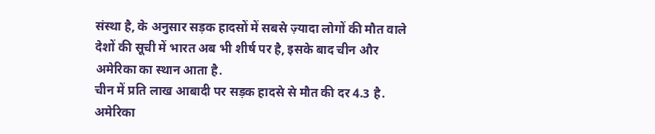संस्था है, के अनुसार सड़क हादसों में सबसे ज़्यादा लोगों की मौत वाले देशों की सूची में भारत अब भी शीर्ष पर है, इसके बाद चीन और अमेरिका का स्थान आता है.
चीन में प्रति लाख आबादी पर सड़क हादसे से मौत की दर 4.3 है. अमेरिका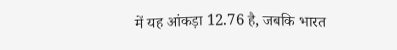में यह आंकड़ा 12.76 है, जबकि भारत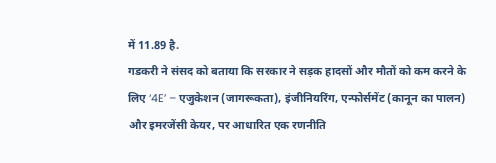में 11.89 है.
गडकरी ने संसद को बताया कि सरकार ने सड़क हादसों और मौतों को कम करने के लिए ‘4E’ – एजुकेशन (जागरूकता), इंजीनियरिंग, एन्फोर्समेंट (कानून का पालन) और इमरजेंसी केयर, पर आधारित एक रणनीति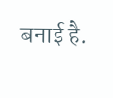बनाई है.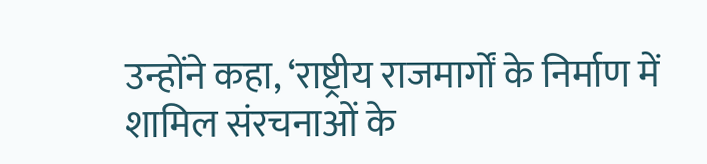उन्होंने कहा, ‘राष्ट्रीय राजमार्गों के निर्माण में शामिल संरचनाओं के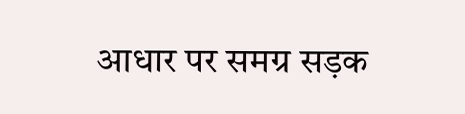आधार पर समग्र सड़क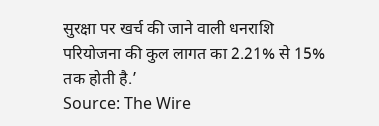सुरक्षा पर खर्च की जाने वाली धनराशि परियोजना की कुल लागत का 2.21% से 15% तक होती है.’
Source: The Wire